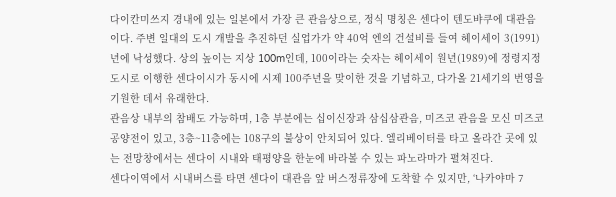다이칸미쓰지 경내에 있는 일본에서 가장 큰 관음상으로, 정식 명칭은 센다이 텐도뱌쿠에 대관음이다. 주변 일대의 도시 개발을 추진하던 실업가가 약 40억 엔의 건설비를 들여 헤이세이 3(1991)년에 낙성했다. 상의 높이는 지상 100m인데, 100이라는 숫자는 헤이세이 원년(1989)에 정령지정도시로 이행한 센다이시가 동시에 시제 100주년을 맞이한 것을 기념하고, 다가올 21세기의 번영을 기원한 데서 유래한다.
관음상 내부의 참배도 가능하며, 1층 부분에는 십이신장과 삼십삼관음, 미즈코 관음을 모신 미즈코 공양전이 있고, 3층~11층에는 108구의 불상이 안치되어 있다. 엘리베이터를 타고 올라간 곳에 있는 전망창에서는 센다이 시내와 태평양을 한눈에 바라볼 수 있는 파노라마가 펼쳐진다.
센다이역에서 시내버스를 타면 센다이 대관음 앞 버스정류장에 도착할 수 있지만, ‘나카야마 7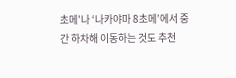초메’나 ‘나카야마 8초메’에서 중간 하차해 이동하는 것도 추천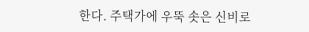한다. 주택가에 우뚝 솟은 신비로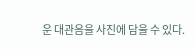운 대관음을 사진에 담을 수 있다.